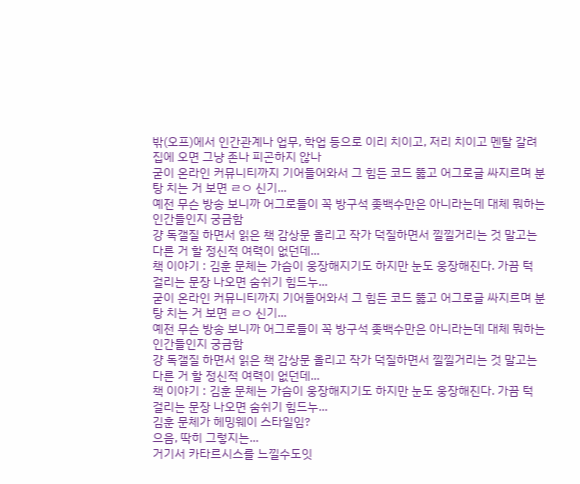밖(오프)에서 인간관계나 업무, 학업 등으로 이리 치이고, 저리 치이고 멘탈 갈려 집에 오면 그냥 존나 피곤하지 않나
굳이 온라인 커뮤니티까지 기어들어와서 그 힘든 코드 뚫고 어그로글 싸지르며 분탕 치는 거 보면 ㄹㅇ 신기...
예전 무슨 방송 보니까 어그로들이 꼭 방구석 좆백수만은 아니라는데 대체 뭐하는 인간들인지 궁금함
걍 독갤질 하면서 읽은 책 감상문 올리고 작가 덕질하면서 낄낄거리는 것 말고는 다른 거 할 정신적 여력이 없던데...
책 이야기 : 김훈 문체는 가슴이 웅장해지기도 하지만 눈도 웅장해진다. 가끔 턱 걸리는 문장 나오면 숨쉬기 힘드누...
굳이 온라인 커뮤니티까지 기어들어와서 그 힘든 코드 뚫고 어그로글 싸지르며 분탕 치는 거 보면 ㄹㅇ 신기...
예전 무슨 방송 보니까 어그로들이 꼭 방구석 좆백수만은 아니라는데 대체 뭐하는 인간들인지 궁금함
걍 독갤질 하면서 읽은 책 감상문 올리고 작가 덕질하면서 낄낄거리는 것 말고는 다른 거 할 정신적 여력이 없던데...
책 이야기 : 김훈 문체는 가슴이 웅장해지기도 하지만 눈도 웅장해진다. 가끔 턱 걸리는 문장 나오면 숨쉬기 힘드누...
김훈 문체가 헤밍웨이 스타일임?
으음, 딱히 그렇지는...
거기서 카타르시스를 느낄수도잇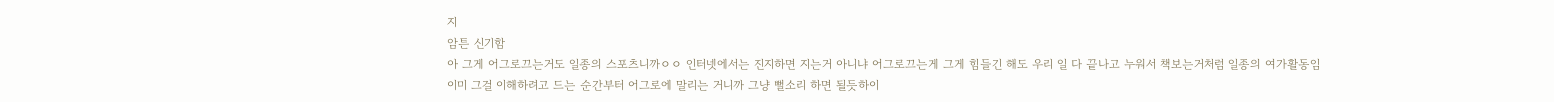지
암튼 신기함
아 그게 어그로끄는거도 일종의 스포츠니까ㅇㅇ 인터넷에서는 진지하면 지는거 아니냐 어그로끄는게 그게 힘들긴 해도 우리 일 다 끝나고 누워서 책보는거처럼 일종의 여가활동임
이미 그걸 이해하려고 드는 순간부터 어그로에 말리는 거니까 그냥 뻘소리 하면 될듯하이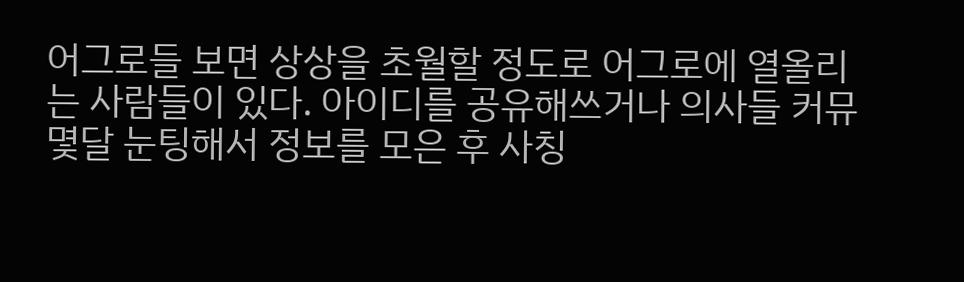어그로들 보면 상상을 초월할 정도로 어그로에 열올리는 사람들이 있다. 아이디를 공유해쓰거나 의사들 커뮤 몇달 눈팅해서 정보를 모은 후 사칭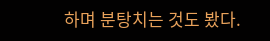하며 분탕치는 것도 봤다.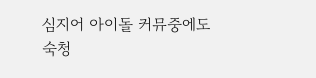심지어 아이돌 커뮤중에도 숙청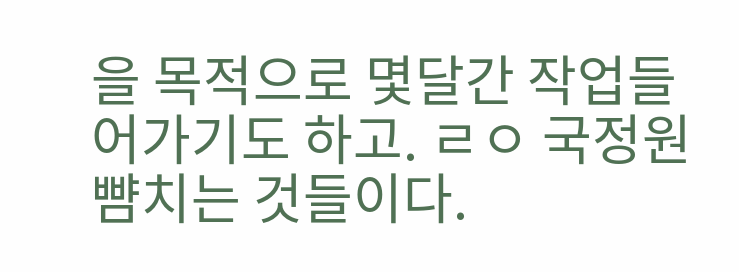을 목적으로 몇달간 작업들어가기도 하고. ㄹㅇ 국정원 뺨치는 것들이다.